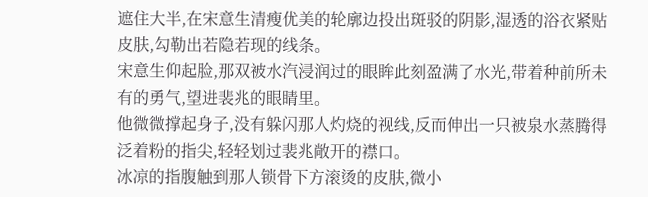遮住大半,在宋意生清瘦优美的轮廓边投出斑驳的阴影,湿透的浴衣紧贴皮肤,勾勒出若隐若现的线条。
宋意生仰起脸,那双被水汽浸润过的眼眸此刻盈满了水光,带着种前所未有的勇气,望进裴兆的眼睛里。
他微微撑起身子,没有躲闪那人灼烧的视线,反而伸出一只被泉水蒸腾得泛着粉的指尖,轻轻划过裴兆敞开的襟口。
冰凉的指腹触到那人锁骨下方滚烫的皮肤,微小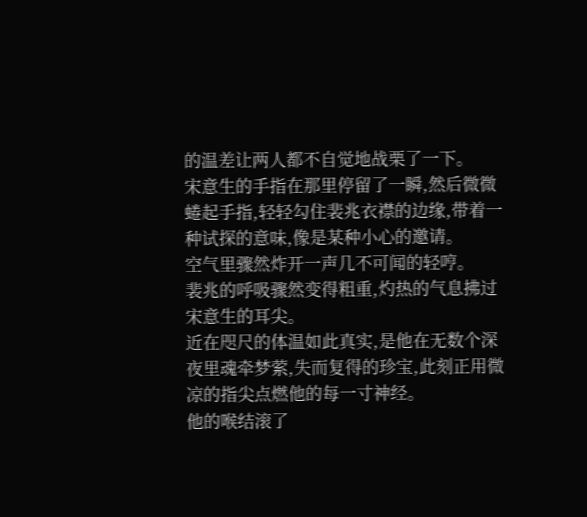的温差让两人都不自觉地战栗了一下。
宋意生的手指在那里停留了一瞬,然后微微蜷起手指,轻轻勾住裴兆衣襟的边缘,带着一种试探的意味,像是某种小心的邀请。
空气里骤然炸开一声几不可闻的轻哼。
裴兆的呼吸骤然变得粗重,灼热的气息拂过宋意生的耳尖。
近在咫尺的体温如此真实,是他在无数个深夜里魂牵梦萦,失而复得的珍宝,此刻正用微凉的指尖点燃他的每一寸神经。
他的喉结滚了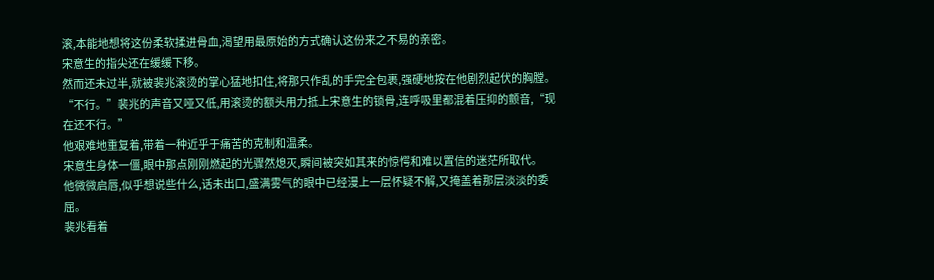滚,本能地想将这份柔软揉进骨血,渴望用最原始的方式确认这份来之不易的亲密。
宋意生的指尖还在缓缓下移。
然而还未过半,就被裴兆滚烫的掌心猛地扣住,将那只作乱的手完全包裹,强硬地按在他剧烈起伏的胸膛。
“不行。”裴兆的声音又哑又低,用滚烫的额头用力抵上宋意生的锁骨,连呼吸里都混着压抑的颤音,“现在还不行。”
他艰难地重复着,带着一种近乎于痛苦的克制和温柔。
宋意生身体一僵,眼中那点刚刚燃起的光骤然熄灭,瞬间被突如其来的惊愕和难以置信的迷茫所取代。
他微微启唇,似乎想说些什么,话未出口,盛满雾气的眼中已经漫上一层怀疑不解,又掩盖着那层淡淡的委屈。
裴兆看着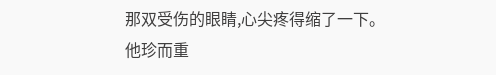那双受伤的眼睛,心尖疼得缩了一下。
他珍而重